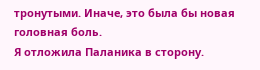тронутыми. Иначе, это была бы новая головная боль.
Я отложила Паланика в сторону.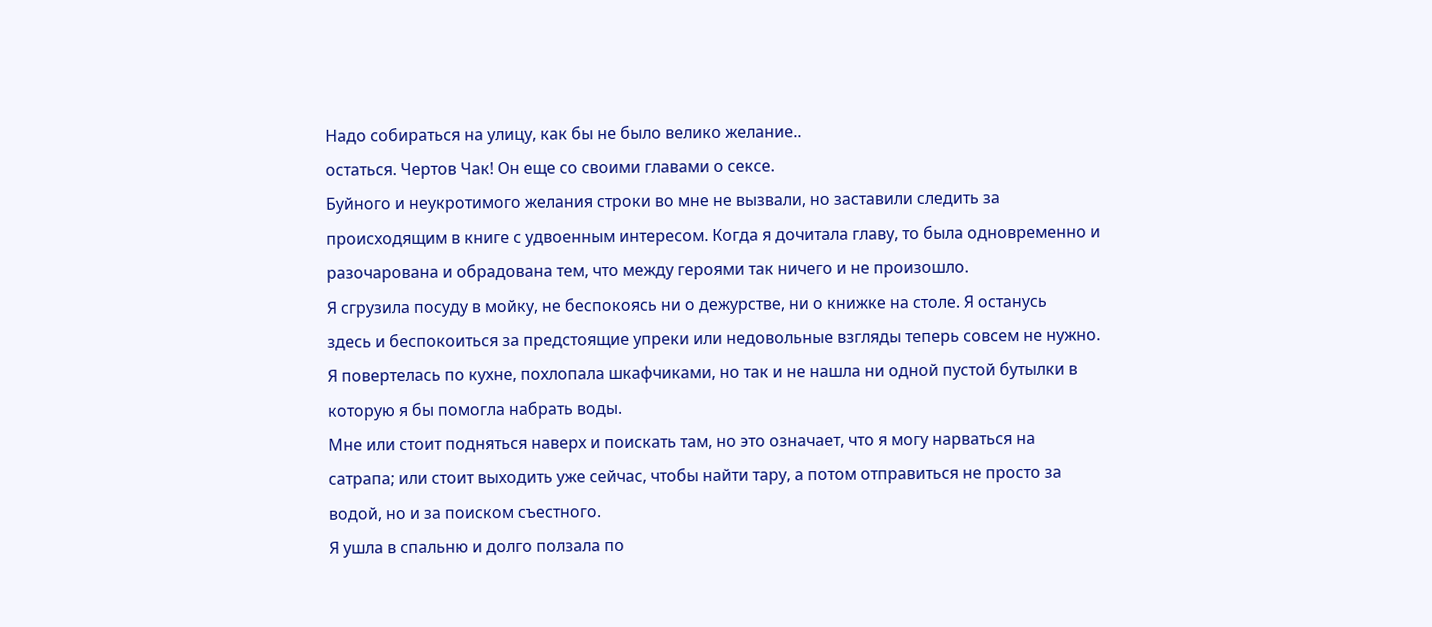Надо собираться на улицу, как бы не было велико желание..
остаться. Чертов Чак! Он еще со своими главами о сексе.
Буйного и неукротимого желания строки во мне не вызвали, но заставили следить за
происходящим в книге с удвоенным интересом. Когда я дочитала главу, то была одновременно и
разочарована и обрадована тем, что между героями так ничего и не произошло.
Я сгрузила посуду в мойку, не беспокоясь ни о дежурстве, ни о книжке на столе. Я останусь
здесь и беспокоиться за предстоящие упреки или недовольные взгляды теперь совсем не нужно.
Я повертелась по кухне, похлопала шкафчиками, но так и не нашла ни одной пустой бутылки в
которую я бы помогла набрать воды.
Мне или стоит подняться наверх и поискать там, но это означает, что я могу нарваться на
сатрапа; или стоит выходить уже сейчас, чтобы найти тару, а потом отправиться не просто за
водой, но и за поиском съестного.
Я ушла в спальню и долго ползала по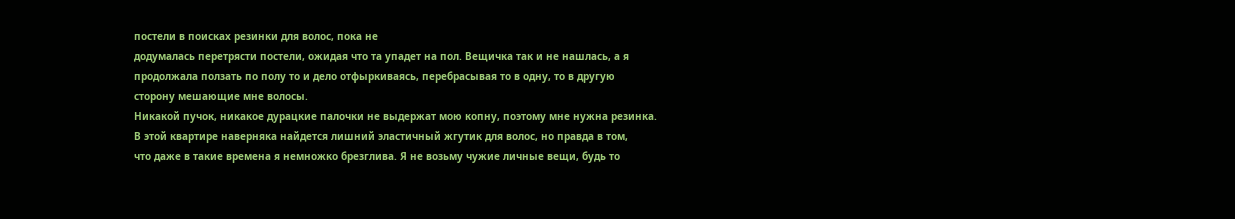постели в поисках резинки для волос, пока не
додумалась перетрясти постели, ожидая что та упадет на пол. Вещичка так и не нашлась, а я
продолжала ползать по полу то и дело отфыркиваясь, перебрасывая то в одну, то в другую
сторону мешающие мне волосы.
Никакой пучок, никакое дурацкие палочки не выдержат мою копну, поэтому мне нужна резинка.
В этой квартире наверняка найдется лишний эластичный жгутик для волос, но правда в том,
что даже в такие времена я немножко брезглива. Я не возьму чужие личные вещи, будь то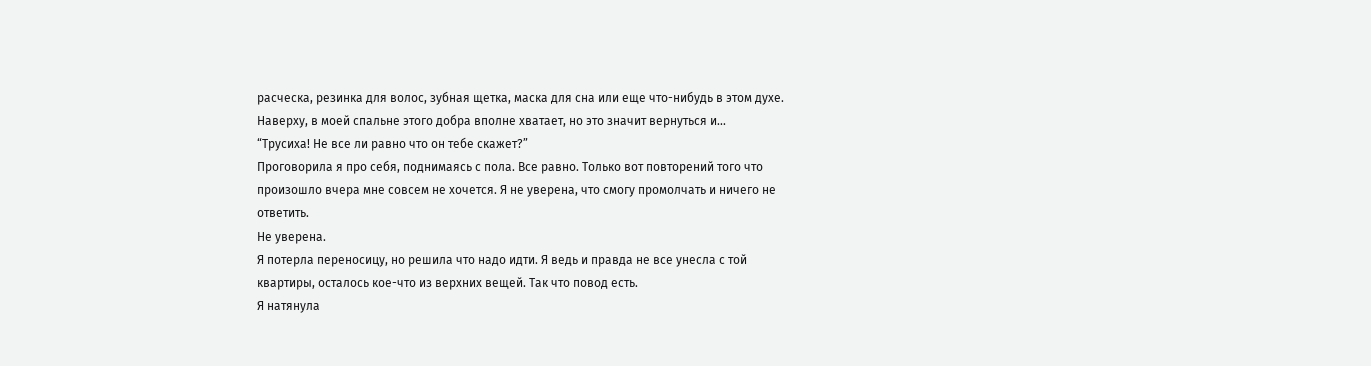расческа, резинка для волос, зубная щетка, маска для сна или еще что-нибудь в этом духе.
Наверху, в моей спальне этого добра вполне хватает, но это значит вернуться и...
“Трусиха! Не все ли равно что он тебе скажет?”
Проговорила я про себя, поднимаясь с пола. Все равно. Только вот повторений того что
произошло вчера мне совсем не хочется. Я не уверена, что смогу промолчать и ничего не
ответить.
Не уверена.
Я потерла переносицу, но решила что надо идти. Я ведь и правда не все унесла с той
квартиры, осталось кое-что из верхних вещей. Так что повод есть.
Я натянула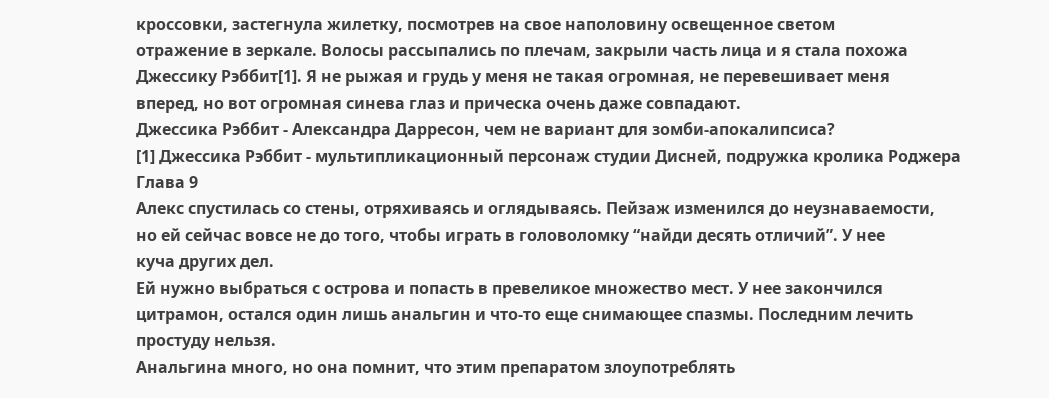кроссовки, застегнула жилетку, посмотрев на свое наполовину освещенное светом
отражение в зеркале. Волосы рассыпались по плечам, закрыли часть лица и я стала похожа
Джессику Рэббит[1]. Я не рыжая и грудь у меня не такая огромная, не перевешивает меня
вперед, но вот огромная синева глаз и прическа очень даже совпадают.
Джессика Рэббит - Александра Дарресон, чем не вариант для зомби-апокалипсиса?
[1] Джессика Рэббит - мультипликационный персонаж студии Дисней, подружка кролика Роджера
Глава 9
Алекс спустилась со стены, отряхиваясь и оглядываясь. Пейзаж изменился до неузнаваемости,
но ей сейчас вовсе не до того, чтобы играть в головоломку “найди десять отличий”. У нее
куча других дел.
Ей нужно выбраться с острова и попасть в превеликое множество мест. У нее закончился
цитрамон, остался один лишь анальгин и что-то еще снимающее спазмы. Последним лечить
простуду нельзя.
Анальгина много, но она помнит, что этим препаратом злоупотреблять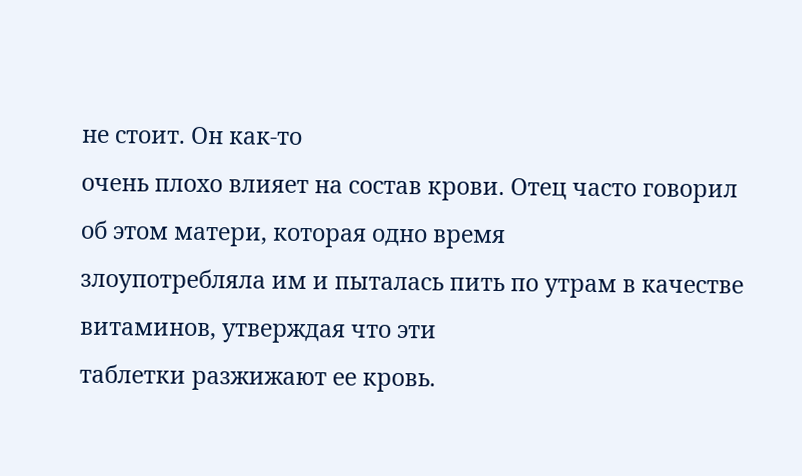не стоит. Он как-то
очень плохо влияет на состав крови. Отец часто говорил об этом матери, которая одно время
злоупотребляла им и пыталась пить по утрам в качестве витаминов, утверждая что эти
таблетки разжижают ее кровь.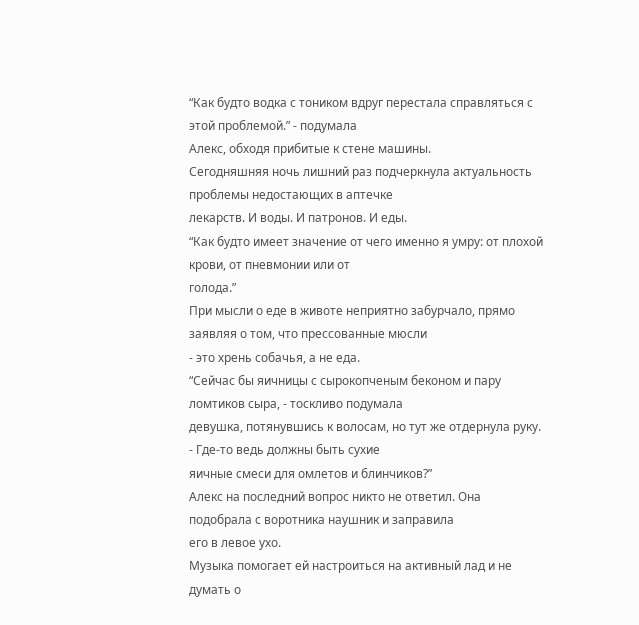“Как будто водка с тоником вдруг перестала справляться с этой проблемой.” - подумала
Алекс, обходя прибитые к стене машины.
Сегодняшняя ночь лишний раз подчеркнула актуальность проблемы недостающих в аптечке
лекарств. И воды. И патронов. И еды.
“Как будто имеет значение от чего именно я умру: от плохой крови, от пневмонии или от
голода.”
При мысли о еде в животе неприятно забурчало, прямо заявляя о том, что прессованные мюсли
- это хрень собачья, а не еда.
“Сейчас бы яичницы с сырокопченым беконом и пару ломтиков сыра, - тоскливо подумала
девушка, потянувшись к волосам, но тут же отдернула руку. - Где-то ведь должны быть сухие
яичные смеси для омлетов и блинчиков?”
Алекс на последний вопрос никто не ответил. Она подобрала с воротника наушник и заправила
его в левое ухо.
Музыка помогает ей настроиться на активный лад и не думать о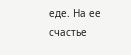еде. На ее счастье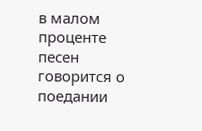в малом
проценте песен говорится о поедании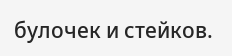булочек и стейков.